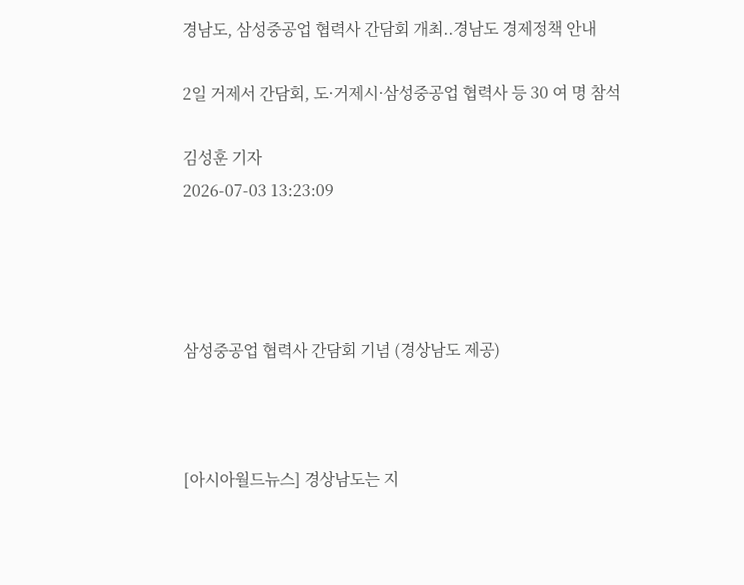경남도, 삼성중공업 협력사 간담회 개최..경남도 경제정책 안내

2일 거제서 간담회, 도·거제시·삼성중공업 협력사 등 30 여 명 참석

김성훈 기자
2026-07-03 13:23:09




삼성중공업 협력사 간담회 기념 (경상남도 제공)



[아시아월드뉴스] 경상남도는 지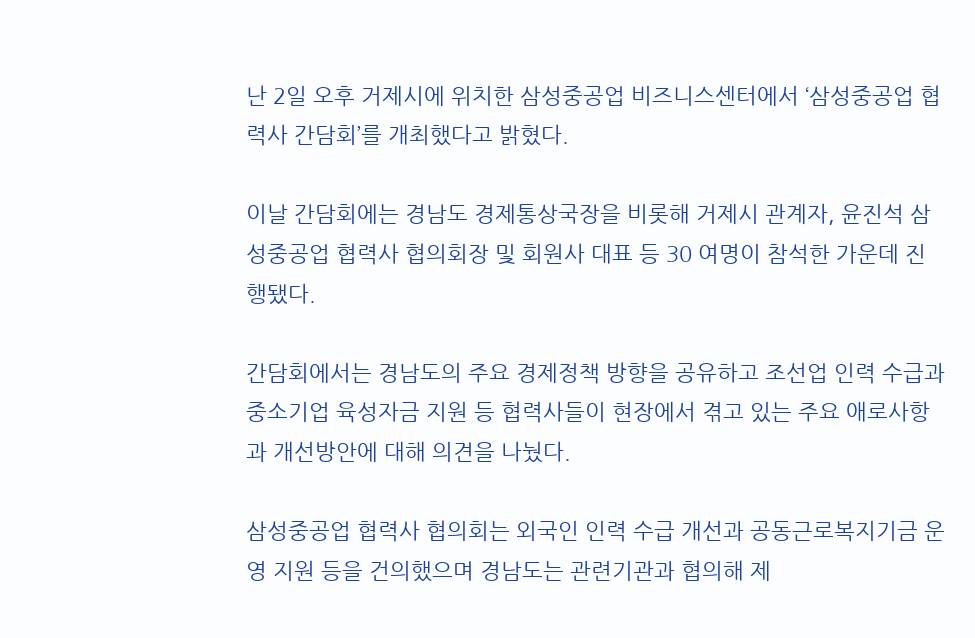난 2일 오후 거제시에 위치한 삼성중공업 비즈니스센터에서 ‘삼성중공업 협력사 간담회’를 개최했다고 밝혔다.

이날 간담회에는 경남도 경제통상국장을 비롯해 거제시 관계자, 윤진석 삼성중공업 협력사 협의회장 및 회원사 대표 등 30 여명이 참석한 가운데 진행됐다.

간담회에서는 경남도의 주요 경제정책 방향을 공유하고 조선업 인력 수급과 중소기업 육성자금 지원 등 협력사들이 현장에서 겪고 있는 주요 애로사항과 개선방안에 대해 의견을 나눴다.

삼성중공업 협력사 협의회는 외국인 인력 수급 개선과 공동근로복지기금 운영 지원 등을 건의했으며 경남도는 관련기관과 협의해 제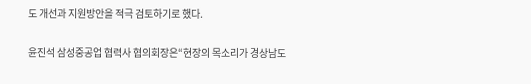도 개선과 지원방안을 적극 검토하기로 했다.

윤진석 삼성중공업 협력사 협의회장은“현장의 목소리가 경상남도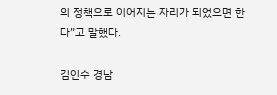의 정책으로 이어지는 자리가 되었으면 한다”고 말했다.

김인수 경남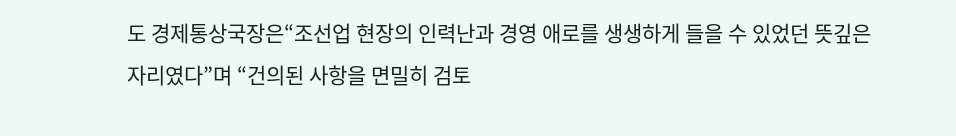도 경제통상국장은“조선업 현장의 인력난과 경영 애로를 생생하게 들을 수 있었던 뜻깊은 자리였다”며 “건의된 사항을 면밀히 검토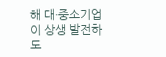해 대·중소기업이 상생 발전하도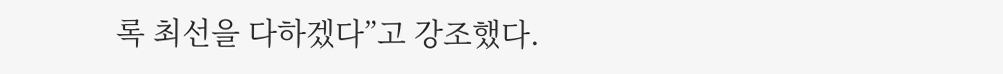록 최선을 다하겠다”고 강조했다.